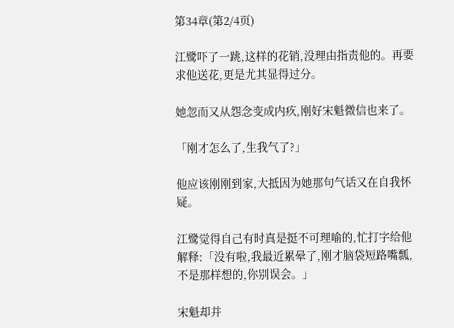第34章(第2/4页)

江鹭吓了一跳,这样的花销,没理由指责他的。再要求他送花,更是尤其显得过分。

她忽而又从怨念变成内疚,刚好宋魁微信也来了。

「刚才怎么了,生我气了?」

他应该刚刚到家,大抵因为她那句气话又在自我怀疑。

江鹭觉得自己有时真是挺不可理喻的,忙打字给他解释:「没有啦,我最近累晕了,刚才脑袋短路嘴瓢,不是那样想的,你别误会。」

宋魁却并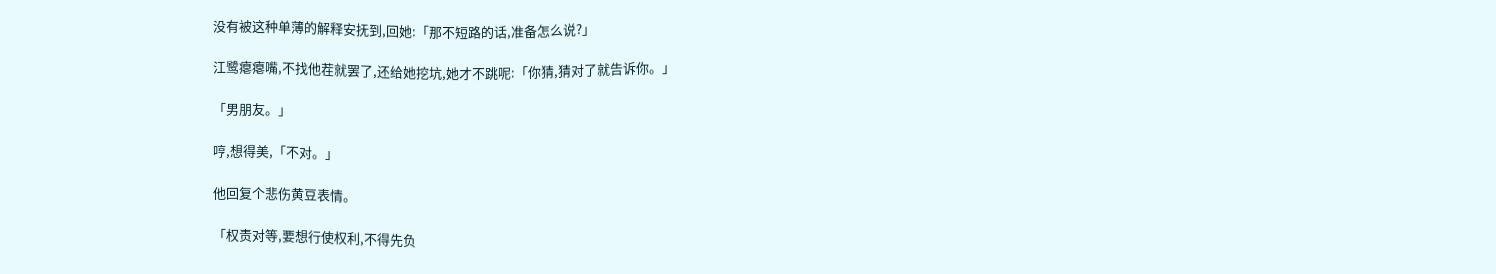没有被这种单薄的解释安抚到,回她:「那不短路的话,准备怎么说?」

江鹭瘪瘪嘴,不找他茬就罢了,还给她挖坑,她才不跳呢:「你猜,猜对了就告诉你。」

「男朋友。」

哼,想得美,「不对。」

他回复个悲伤黄豆表情。

「权责对等,要想行使权利,不得先负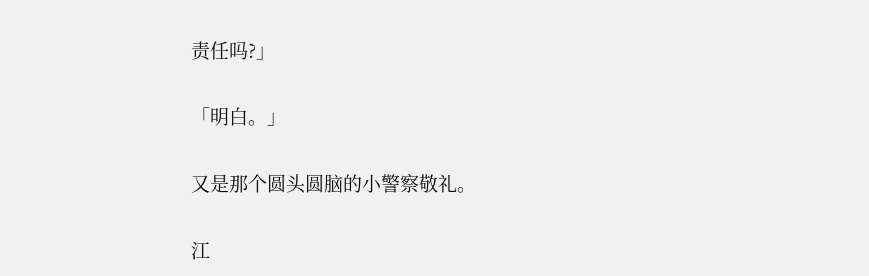责任吗?」

「明白。」

又是那个圆头圆脑的小警察敬礼。

江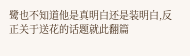鹭也不知道他是真明白还是装明白,反正关于送花的话题就此翻篇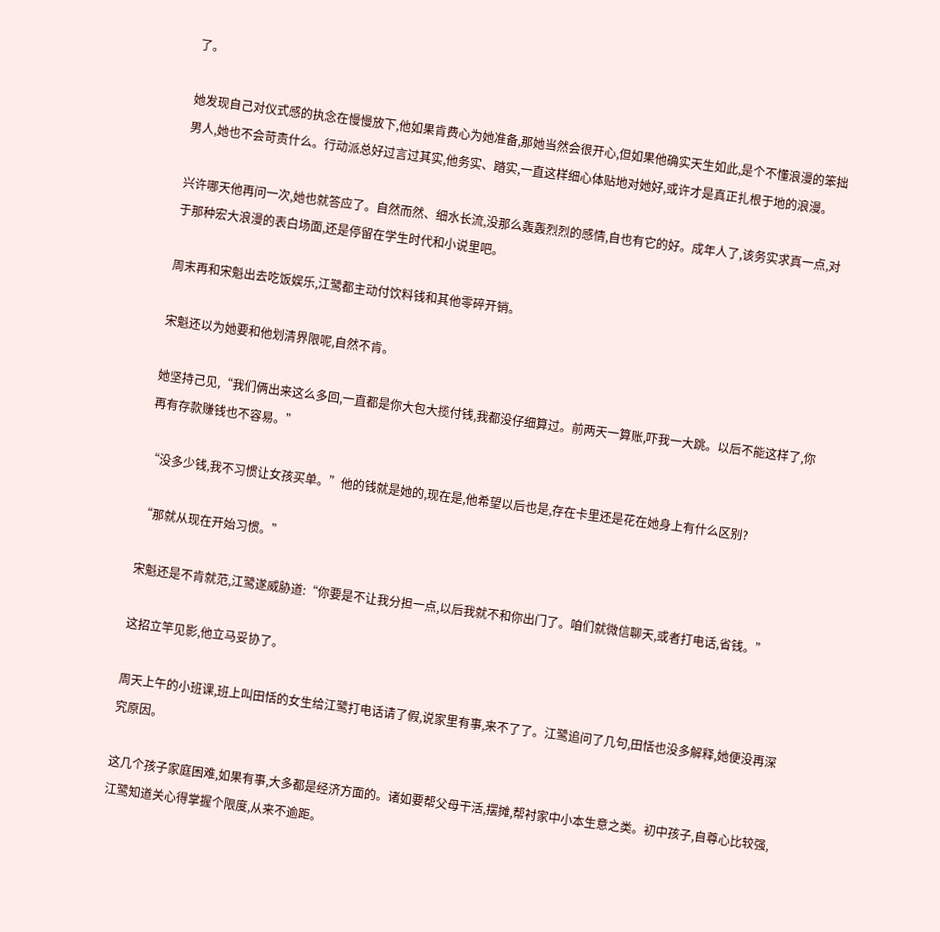了。

她发现自己对仪式感的执念在慢慢放下,他如果肯费心为她准备,那她当然会很开心,但如果他确实天生如此,是个不懂浪漫的笨拙男人,她也不会苛责什么。行动派总好过言过其实,他务实、踏实,一直这样细心体贴地对她好,或许才是真正扎根于地的浪漫。

兴许哪天他再问一次,她也就答应了。自然而然、细水长流,没那么轰轰烈烈的感情,自也有它的好。成年人了,该务实求真一点,对于那种宏大浪漫的表白场面,还是停留在学生时代和小说里吧。

周末再和宋魁出去吃饭娱乐,江鹭都主动付饮料钱和其他零碎开销。

宋魁还以为她要和他划清界限呢,自然不肯。

她坚持己见,“我们俩出来这么多回,一直都是你大包大揽付钱,我都没仔细算过。前两天一算账,吓我一大跳。以后不能这样了,你再有存款赚钱也不容易。”

“没多少钱,我不习惯让女孩买单。”他的钱就是她的,现在是,他希望以后也是,存在卡里还是花在她身上有什么区别?

“那就从现在开始习惯。”

宋魁还是不肯就范,江鹭遂威胁道:“你要是不让我分担一点,以后我就不和你出门了。咱们就微信聊天,或者打电话,省钱。”

这招立竿见影,他立马妥协了。

周天上午的小班课,班上叫田恬的女生给江鹭打电话请了假,说家里有事,来不了了。江鹭追问了几句,田恬也没多解释,她便没再深究原因。

这几个孩子家庭困难,如果有事,大多都是经济方面的。诸如要帮父母干活,摆摊,帮衬家中小本生意之类。初中孩子,自尊心比较强,江鹭知道关心得掌握个限度,从来不逾距。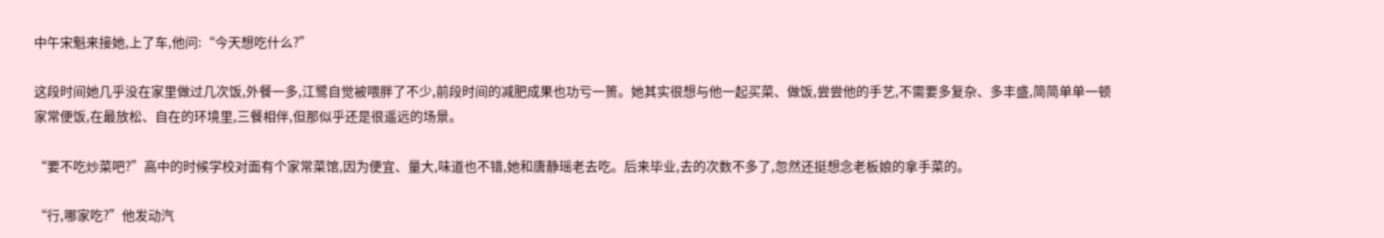中午宋魁来接她,上了车,他问:“今天想吃什么?”

这段时间她几乎没在家里做过几次饭,外餐一多,江鹭自觉被喂胖了不少,前段时间的减肥成果也功亏一篑。她其实很想与他一起买菜、做饭,尝尝他的手艺,不需要多复杂、多丰盛,简简单单一顿家常便饭,在最放松、自在的环境里,三餐相伴,但那似乎还是很遥远的场景。

“要不吃炒菜吧?”高中的时候学校对面有个家常菜馆,因为便宜、量大,味道也不错,她和唐静瑶老去吃。后来毕业,去的次数不多了,忽然还挺想念老板娘的拿手菜的。

“行,哪家吃?”他发动汽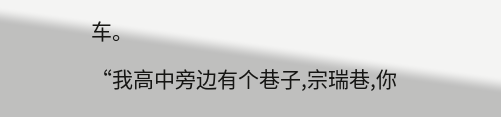车。

“我高中旁边有个巷子,宗瑞巷,你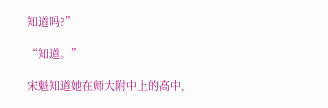知道吗?”

“知道。”

宋魁知道她在师大附中上的高中,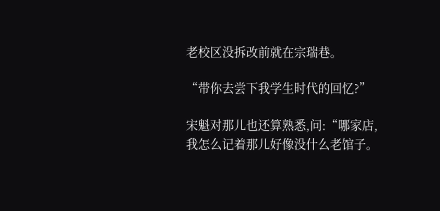老校区没拆改前就在宗瑞巷。

“带你去尝下我学生时代的回忆?”

宋魁对那儿也还算熟悉,问:“哪家店,我怎么记着那儿好像没什么老馆子。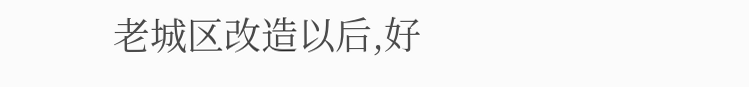老城区改造以后,好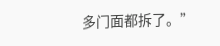多门面都拆了。”